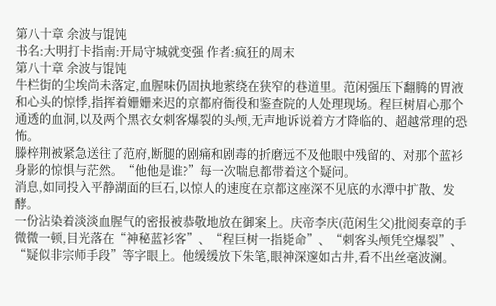第八十章 余波与馄饨
书名:大明打卡指南:开局守城就变强 作者:疯狂的周末
第八十章 余波与馄饨
牛栏街的尘埃尚未落定,血腥味仍固执地萦绕在狭窄的巷道里。范闲强压下翻腾的胃液和心头的惊悸,指挥着姗姗来迟的京都府衙役和鉴查院的人处理现场。程巨树眉心那个通透的血洞,以及两个黑衣女刺客爆裂的头颅,无声地诉说着方才降临的、超越常理的恐怖。
滕梓荆被紧急送往了范府,断腿的剧痛和剧毒的折磨远不及他眼中残留的、对那个蓝衫身影的惊惧与茫然。“他他是谁?”每一次喘息都带着这个疑问。
消息,如同投入平静湖面的巨石,以惊人的速度在京都这座深不见底的水潭中扩散、发酵。
一份沾染着淡淡血腥气的密报被恭敬地放在御案上。庆帝李庆(范闲生父)批阅奏章的手微微一顿,目光落在“神秘蓝衫客”、“程巨树一指毙命”、“刺客头颅凭空爆裂”、“疑似非宗师手段”等字眼上。他缓缓放下朱笔,眼神深邃如古井,看不出丝毫波澜。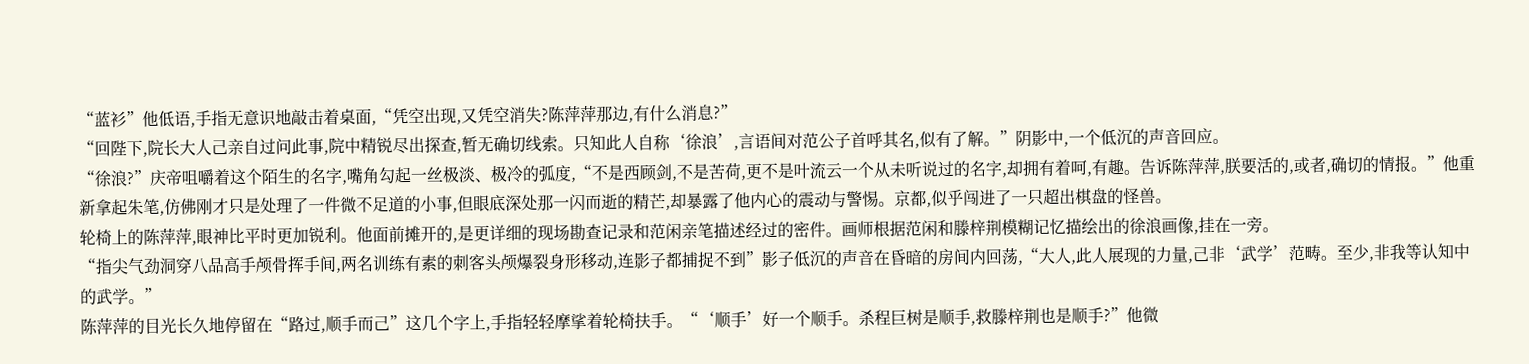“蓝衫”他低语,手指无意识地敲击着桌面,“凭空出现,又凭空消失?陈萍萍那边,有什么消息?”
“回陛下,院长大人己亲自过问此事,院中精锐尽出探查,暂无确切线索。只知此人自称‘徐浪’,言语间对范公子首呼其名,似有了解。”阴影中,一个低沉的声音回应。
“徐浪?”庆帝咀嚼着这个陌生的名字,嘴角勾起一丝极淡、极冷的弧度,“不是西顾剑,不是苦荷,更不是叶流云一个从未听说过的名字,却拥有着呵,有趣。告诉陈萍萍,朕要活的,或者,确切的情报。”他重新拿起朱笔,仿佛刚才只是处理了一件微不足道的小事,但眼底深处那一闪而逝的精芒,却暴露了他内心的震动与警惕。京都,似乎闯进了一只超出棋盘的怪兽。
轮椅上的陈萍萍,眼神比平时更加锐利。他面前摊开的,是更详细的现场勘查记录和范闲亲笔描述经过的密件。画师根据范闲和滕梓荆模糊记忆描绘出的徐浪画像,挂在一旁。
“指尖气劲洞穿八品高手颅骨挥手间,两名训练有素的刺客头颅爆裂身形移动,连影子都捕捉不到”影子低沉的声音在昏暗的房间内回荡,“大人,此人展现的力量,己非‘武学’范畴。至少,非我等认知中的武学。”
陈萍萍的目光长久地停留在“路过,顺手而己”这几个字上,手指轻轻摩挲着轮椅扶手。“‘顺手’好一个顺手。杀程巨树是顺手,救滕梓荆也是顺手?”他微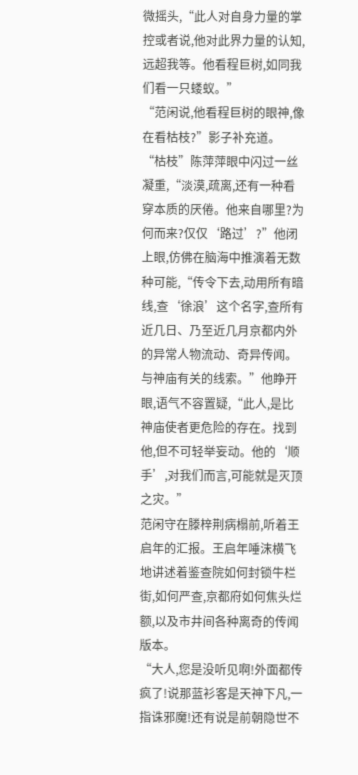微摇头,“此人对自身力量的掌控或者说,他对此界力量的认知,远超我等。他看程巨树,如同我们看一只蝼蚁。”
“范闲说,他看程巨树的眼神,像在看枯枝?”影子补充道。
“枯枝”陈萍萍眼中闪过一丝凝重,“淡漠,疏离,还有一种看穿本质的厌倦。他来自哪里?为何而来?仅仅‘路过’?”他闭上眼,仿佛在脑海中推演着无数种可能,“传令下去,动用所有暗线,查‘徐浪’这个名字,查所有近几日、乃至近几月京都内外的异常人物流动、奇异传闻。与神庙有关的线索。”他睁开眼,语气不容置疑,“此人,是比神庙使者更危险的存在。找到他,但不可轻举妄动。他的‘顺手’,对我们而言,可能就是灭顶之灾。”
范闲守在滕梓荆病榻前,听着王启年的汇报。王启年唾沫横飞地讲述着鉴查院如何封锁牛栏街,如何严查,京都府如何焦头烂额,以及市井间各种离奇的传闻版本。
“大人,您是没听见啊!外面都传疯了!说那蓝衫客是天神下凡,一指诛邪魔!还有说是前朝隐世不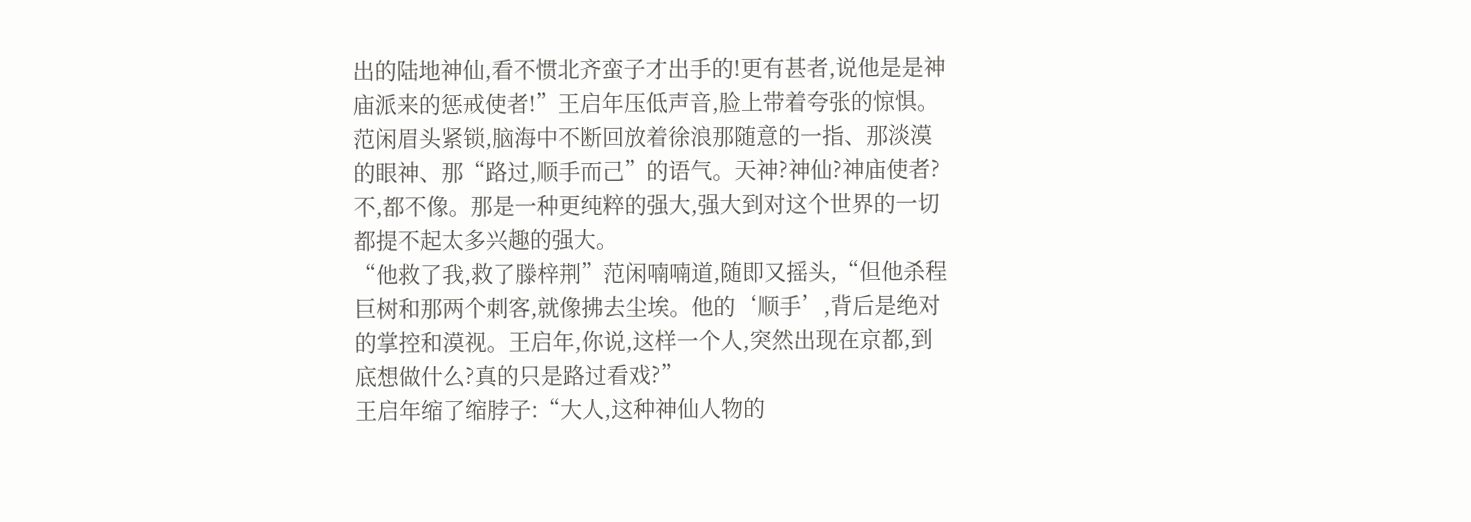出的陆地神仙,看不惯北齐蛮子才出手的!更有甚者,说他是是神庙派来的惩戒使者!”王启年压低声音,脸上带着夸张的惊惧。
范闲眉头紧锁,脑海中不断回放着徐浪那随意的一指、那淡漠的眼神、那“路过,顺手而己”的语气。天神?神仙?神庙使者?不,都不像。那是一种更纯粹的强大,强大到对这个世界的一切都提不起太多兴趣的强大。
“他救了我,救了滕梓荆”范闲喃喃道,随即又摇头,“但他杀程巨树和那两个刺客,就像拂去尘埃。他的‘顺手’,背后是绝对的掌控和漠视。王启年,你说,这样一个人,突然出现在京都,到底想做什么?真的只是路过看戏?”
王启年缩了缩脖子:“大人,这种神仙人物的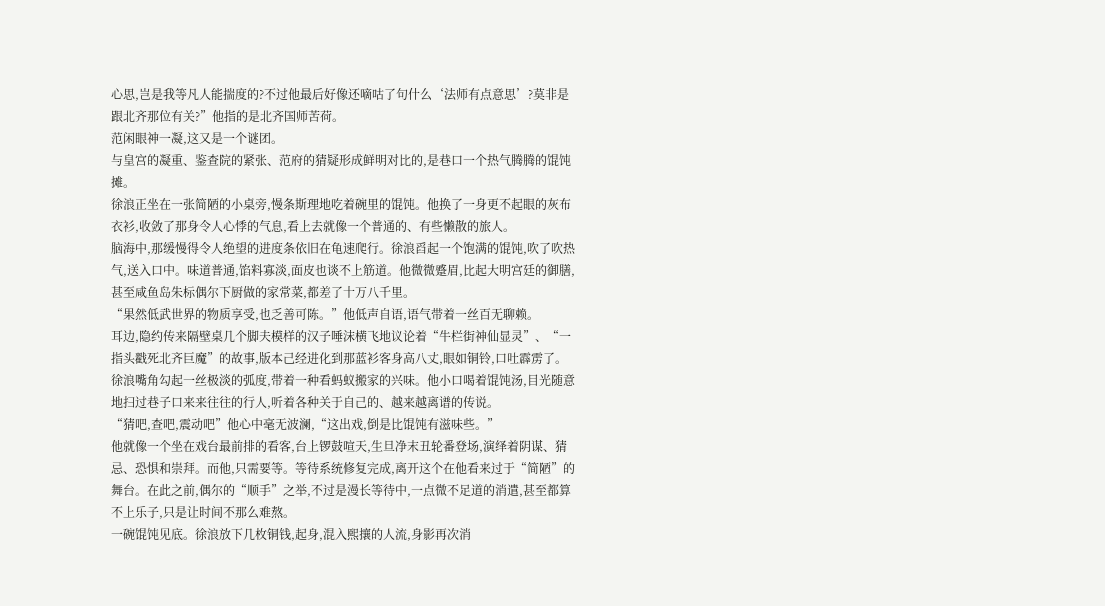心思,岂是我等凡人能揣度的?不过他最后好像还嘀咕了句什么‘法师有点意思’?莫非是跟北齐那位有关?”他指的是北齐国师苦荷。
范闲眼神一凝,这又是一个谜团。
与皇宫的凝重、鉴查院的紧张、范府的猜疑形成鲜明对比的,是巷口一个热气腾腾的馄饨摊。
徐浪正坐在一张简陋的小桌旁,慢条斯理地吃着碗里的馄饨。他换了一身更不起眼的灰布衣衫,收敛了那身令人心悸的气息,看上去就像一个普通的、有些懒散的旅人。
脑海中,那缓慢得令人绝望的进度条依旧在龟速爬行。徐浪舀起一个饱满的馄饨,吹了吹热气,送入口中。味道普通,馅料寡淡,面皮也谈不上筋道。他微微蹙眉,比起大明宫廷的御膳,甚至咸鱼岛朱标偶尔下厨做的家常菜,都差了十万八千里。
“果然低武世界的物质享受,也乏善可陈。”他低声自语,语气带着一丝百无聊赖。
耳边,隐约传来隔壁桌几个脚夫模样的汉子唾沫横飞地议论着“牛栏街神仙显灵”、“一指头戳死北齐巨魔”的故事,版本己经进化到那蓝衫客身高八丈,眼如铜铃,口吐霹雳了。
徐浪嘴角勾起一丝极淡的弧度,带着一种看蚂蚁搬家的兴味。他小口喝着馄饨汤,目光随意地扫过巷子口来来往往的行人,听着各种关于自己的、越来越离谱的传说。
“猜吧,查吧,震动吧”他心中毫无波澜,“这出戏,倒是比馄饨有滋味些。”
他就像一个坐在戏台最前排的看客,台上锣鼓喧天,生旦净末丑轮番登场,演绎着阴谋、猜忌、恐惧和崇拜。而他,只需要等。等待系统修复完成,离开这个在他看来过于“简陋”的舞台。在此之前,偶尔的“顺手”之举,不过是漫长等待中,一点微不足道的消遣,甚至都算不上乐子,只是让时间不那么难熬。
一碗馄饨见底。徐浪放下几枚铜钱,起身,混入熙攘的人流,身影再次消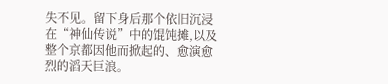失不见。留下身后那个依旧沉浸在“神仙传说”中的馄饨摊,以及整个京都因他而掀起的、愈演愈烈的滔天巨浪。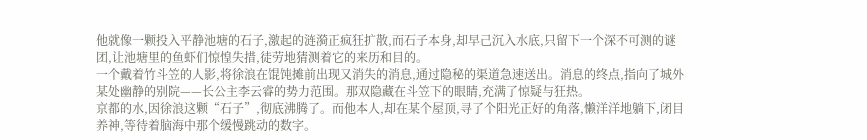他就像一颗投入平静池塘的石子,激起的涟漪正疯狂扩散,而石子本身,却早己沉入水底,只留下一个深不可测的谜团,让池塘里的鱼虾们惊惶失措,徒劳地猜测着它的来历和目的。
一个戴着竹斗笠的人影,将徐浪在馄饨摊前出现又消失的消息,通过隐秘的渠道急速送出。消息的终点,指向了城外某处幽静的别院——长公主李云睿的势力范围。那双隐藏在斗笠下的眼睛,充满了惊疑与狂热。
京都的水,因徐浪这颗“石子”,彻底沸腾了。而他本人,却在某个屋顶,寻了个阳光正好的角落,懒洋洋地躺下,闭目养神,等待着脑海中那个缓慢跳动的数字。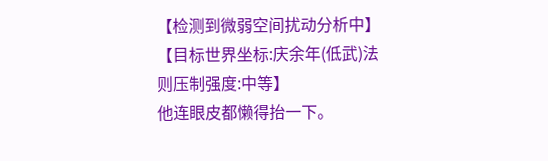【检测到微弱空间扰动分析中】
【目标世界坐标:庆余年(低武)法则压制强度:中等】
他连眼皮都懒得抬一下。